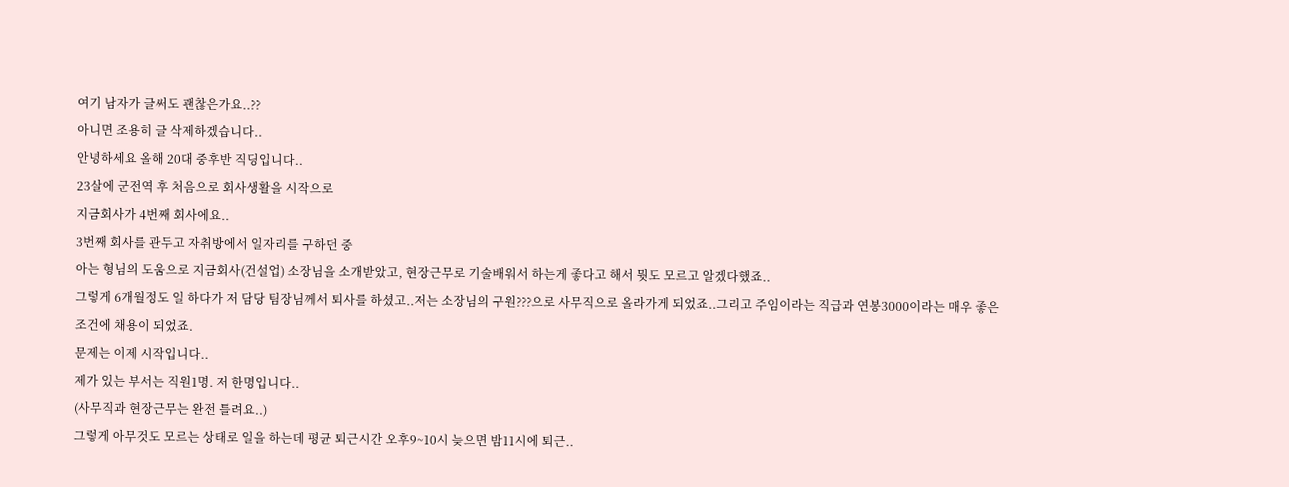여기 남자가 글써도 괜찮은가요..??
아니면 조용히 글 삭제하겠습니다..
안녕하세요 올해 20대 중후반 직딩입니다..
23살에 군전역 후 처음으로 회사생활을 시작으로
지금회사가 4번째 회사에요..
3번째 회사를 관두고 자취방에서 일자리를 구하던 중
아는 형님의 도움으로 지금회사(건설업) 소장님을 소개받았고, 현장근무로 기술배워서 하는게 좋다고 해서 뭣도 모르고 알겠다했죠..
그렇게 6개월정도 일 하다가 저 담당 팀장님께서 퇴사를 하셨고..저는 소장님의 구원???으로 사무직으로 올라가게 되었죠..그리고 주임이라는 직급과 연봉3000이라는 매우 좋은 조건에 채용이 되었죠.
문제는 이제 시작입니다..
제가 있는 부서는 직원1명. 저 한명입니다..
(사무직과 현장근무는 완전 틀려요..)
그렇게 아무것도 모르는 상태로 일을 하는데 평균 퇴근시간 오후9~10시 늦으면 밤11시에 퇴근..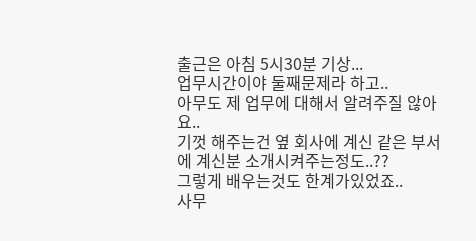출근은 아침 5시30분 기상...
업무시간이야 둘째문제라 하고..
아무도 제 업무에 대해서 알려주질 않아요..
기껏 해주는건 옆 회사에 계신 같은 부서에 계신분 소개시켜주는정도..??
그렇게 배우는것도 한계가있었죠..
사무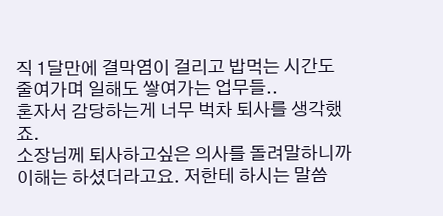직 1달만에 결막염이 걸리고 밥먹는 시간도 줄여가며 일해도 쌓여가는 업무들..
혼자서 감당하는게 너무 벅차 퇴사를 생각했죠.
소장님께 퇴사하고싶은 의사를 돌려말하니까
이해는 하셨더라고요. 저한테 하시는 말씀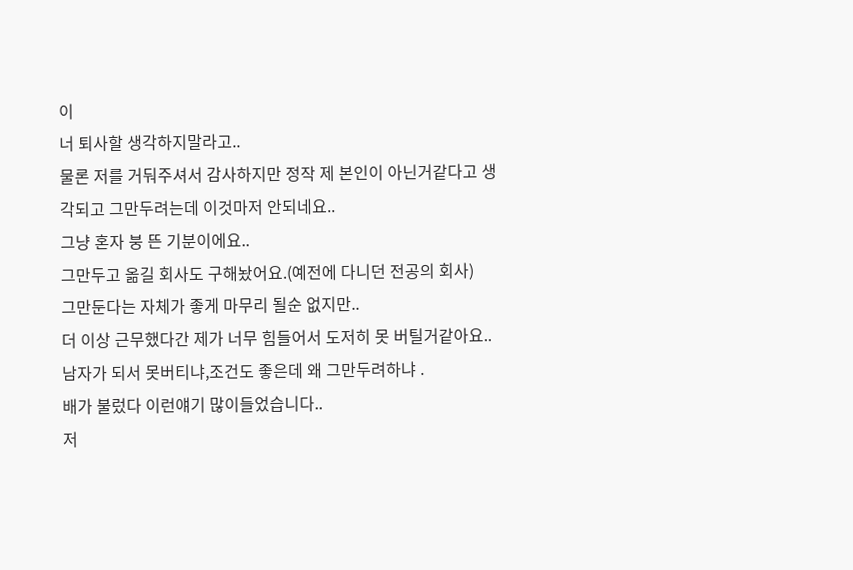이
너 퇴사할 생각하지말라고..
물론 저를 거둬주셔서 감사하지만 정작 제 본인이 아닌거같다고 생각되고 그만두려는데 이것마저 안되네요..
그냥 혼자 붕 뜬 기분이에요..
그만두고 옮길 회사도 구해놨어요.(예전에 다니던 전공의 회사)
그만둔다는 자체가 좋게 마무리 될순 없지만..
더 이상 근무했다간 제가 너무 힘들어서 도저히 못 버틸거같아요..
남자가 되서 못버티냐,조건도 좋은데 왜 그만두려하냐 .
배가 불렀다 이런얘기 많이들었습니다..
저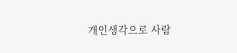개인생각으로 사람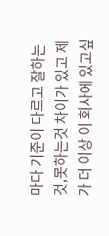마다 기준이 다르고 잘하는것,못하는것 차이가 있고 제가 더 이상 이 회사에 있고싶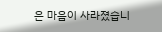은 마음이 사라졌습니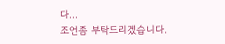다...
조언좀 부탁드리겠습니다.